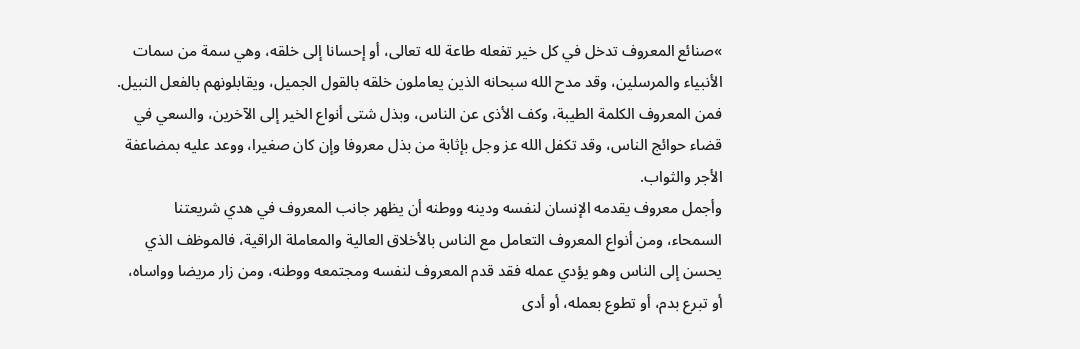»صنائع المعروف تدخل في كل خير تفعله طاعة لله تعالى، أو إحسانا إلى خلقه، وهي سمة من سمات الأنبياء والمرسلين، وقد مدح الله سبحانه الذين يعاملون خلقه بالقول الجميل، ويقابلونهم بالفعل النبيل.
فمن المعروف الكلمة الطيبة، وكف الأذى عن الناس، وبذل شتى أنواع الخير إلى الآخرين، والسعي في قضاء حوائج الناس، وقد تكفل الله عز وجل بإثابة من بذل معروفا وإن كان صغيرا، ووعد عليه بمضاعفة الأجر والثواب.
وأجمل معروف يقدمه الإنسان لنفسه ودينه ووطنه أن يظهر جانب المعروف في هدي شريعتنا السمحاء، ومن أنواع المعروف التعامل مع الناس بالأخلاق العالية والمعاملة الراقية، فالموظف الذي يحسن إلى الناس وهو يؤدي عمله فقد قدم المعروف لنفسه ومجتمعه ووطنه، ومن زار مريضا وواساه، أو تبرع بدم، أو تطوع بعمله، أو أدى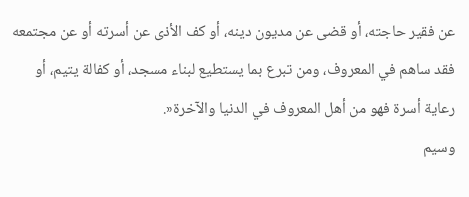عن فقير حاجته، أو قضى عن مديون دينه، أو كف الأذى عن أسرته أو عن مجتمعه فقد ساهم في المعروف، ومن تبرع بما يستطيع لبناء مسجد، أو كفالة يتيم، أو رعاية أسرة فهو من أهل المعروف في الدنيا والآخرة«.
وسيم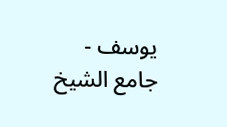يوسف - جامع الشيخ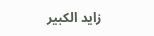زايد الكبير